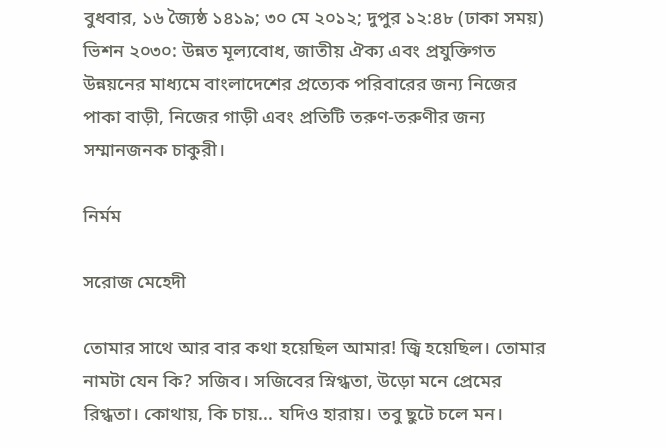বুধবার, ১৬ জ্যৈষ্ঠ ১৪১৯; ৩০ মে ২০১২; দুপুর ১২:৪৮ (ঢাকা সময়)
ভিশন ২০৩০: উন্নত মূল্যবোধ, জাতীয় ঐক্য এবং প্রযুক্তিগত উন্নয়নের মাধ্যমে বাংলাদেশের প্রত্যেক পরিবারের জন্য নিজের পাকা বাড়ী, নিজের গাড়ী এবং প্রতিটি তরুণ-তরুণীর জন্য সম্মানজনক চাকুরী।

নির্মম

সরোজ মেহেদী

তোমার সাথে আর বার কথা হয়েছিল আমার! জ্বি হয়েছিল। তোমার নামটা যেন কি? সজিব। সজিবের স্নিগ্ধতা, উড়ো মনে প্রেমের রিগ্ধতা। কোথায়, কি চায়... যদিও হারায়। তবু ছুটে চলে মন।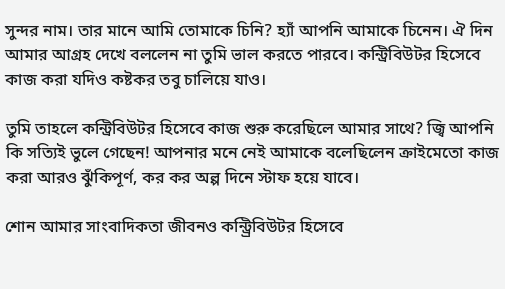সুন্দর নাম। তার মানে আমি তোমাকে চিনি? হ্যাঁ আপনি আমাকে চিনেন। ঐ দিন আমার আগ্রহ দেখে বললেন না তুমি ভাল করতে পারবে। কন্ট্রিবিউটর হিসেবে কাজ করা যদিও কষ্টকর তবু চালিয়ে যাও।

তুমি তাহলে কন্ট্রিবিউটর হিসেবে কাজ শুরু করেছিলে আমার সাথে? জ্বি আপনি কি সত্যিই ভুলে গেছেন! আপনার মনে নেই আমাকে বলেছিলেন ক্রাইমেতো কাজ করা আরও ঝুঁকিপূর্ণ, কর কর অল্প দিনে স্টাফ হয়ে যাবে।

শোন আমার সাংবাদিকতা জীবনও কন্ট্র্রিবিউটর হিসেবে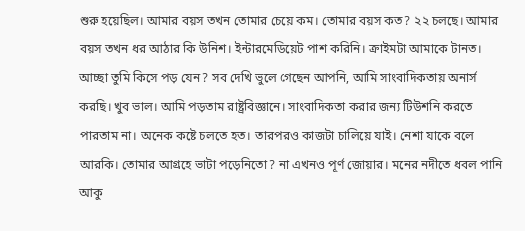শুরু হয়েছিল। আমার বয়স তখন তোমার চেয়ে কম। তোমার বয়স কত? ২২ চলছে। আমার বয়স তখন ধর আঠার কি উনিশ। ইন্টারমেডিয়েট পাশ করিনি। ক্রাইমটা আমাকে টানত। আচ্ছা তুমি কিসে পড় যেন? সব দেখি ভুলে গেছেন আপনি, আমি সাংবাদিকতায় অনার্স করছি। খুব ভাল। আমি পড়তাম রাষ্ট্রবিজ্ঞানে। সাংবাদিকতা করার জন্য টিউশনি করতে পারতাম না। অনেক কষ্টে চলতে হত। তারপরও কাজটা চালিয়ে যাই। নেশা যাকে বলে আরকি। তোমার আগ্রহে ভাটা পড়েনিতো? না এখনও পূর্ণ জোয়ার। মনের নদীতে ধবল পানি আকু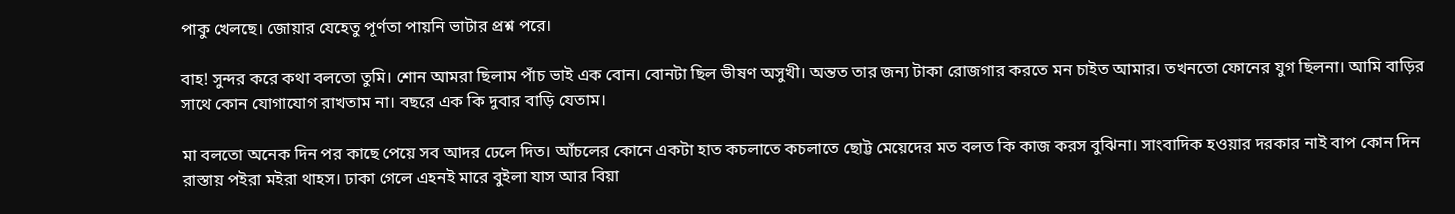পাকু খেলছে। জোয়ার যেহেতু পূর্ণতা পায়নি ভাটার প্রশ্ন পরে।

বাহ! সুন্দর করে কথা বলতো তুমি। শোন আমরা ছিলাম পাঁচ ভাই এক বোন। বোনটা ছিল ভীষণ অসুখী। অন্তত তার জন্য টাকা রোজগার করতে মন চাইত আমার। তখনতো ফোনের যুগ ছিলনা। আমি বাড়ির সাথে কোন যোগাযোগ রাখতাম না। বছরে এক কি দুবার বাড়ি যেতাম।

মা বলতো অনেক দিন পর কাছে পেয়ে সব আদর ঢেলে দিত। আঁচলের কোনে একটা হাত কচলাতে কচলাতে ছোট্ট মেয়েদের মত বলত কি কাজ করস বুঝিনা। সাংবাদিক হওয়ার দরকার নাই বাপ কোন দিন রাস্তায় পইরা মইরা থাহস। ঢাকা গেলে এহনই মারে বুইলা যাস আর বিয়া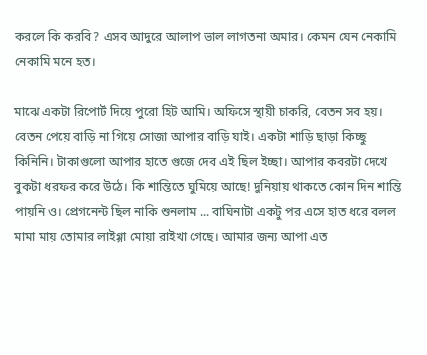করলে কি করবি? এসব আদুরে আলাপ ভাল লাগতনা অমার। কেমন যেন নেকামি নেকামি মনে হত।

মাঝে একটা রিপোর্ট দিয়ে পুরো হিট আমি। অফিসে স্থায়ী চাকরি, বেতন সব হয়। বেতন পেয়ে বাড়ি না গিয়ে সোজা আপার বাড়ি যাই। একটা শাড়ি ছাড়া কিচ্ছু কিনিনি। টাকাগুলো আপার হাতে গুজে দেব এই ছিল ইচ্ছা। আপার কবরটা দেখে বুকটা ধরফর করে উঠে। কি শান্তিতে ঘুমিয়ে আছে! দুনিয়ায় থাকতে কোন দিন শান্তি পায়নি ও। প্রেগনেন্ট ছিল নাকি শুনলাম ... বাঘিনাটা একটু পর এসে হাত ধরে বলল মামা মায় তোমার লাইগ্গা মোয়া রাইখা গেছে। আমার জন্য আপা এত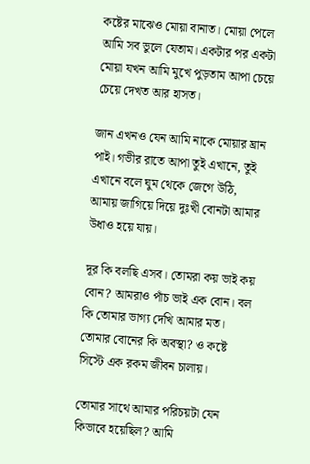কষ্টের মাঝেও মোয়া বানাত। মোয়া পেলে আমি সব ভুলে যেতাম। একটার পর একটা মোয়া যখন আমি মুখে পুড়তাম আপা চেয়ে চেয়ে দেখত আর হাসত।

জান এখনও যেন আমি নাকে মোয়ার ঘ্রান পাই। গভীর রাতে আপা তুই এখানে, তুই এখানে বলে ঘুম থেকে জেগে উঠি, আমায় জাগিয়ে দিয়ে দুঃখী বোনটা আমার উধাও হয়ে যায়।

দূর কি বলছি এসব। তোমরা কয় ভাই কয় বোন? আমরাও পাঁচ ভাই এক বোন। বল কি তোমার ভাগ্য দেখি আমার মত। তোমার বোনের কি অবস্থা? ও কষ্টে সিস্টে এক রকম জীবন চালায়।

তোমার সাথে আমার পরিচয়টা যেন কিভাবে হয়েছিল? আমি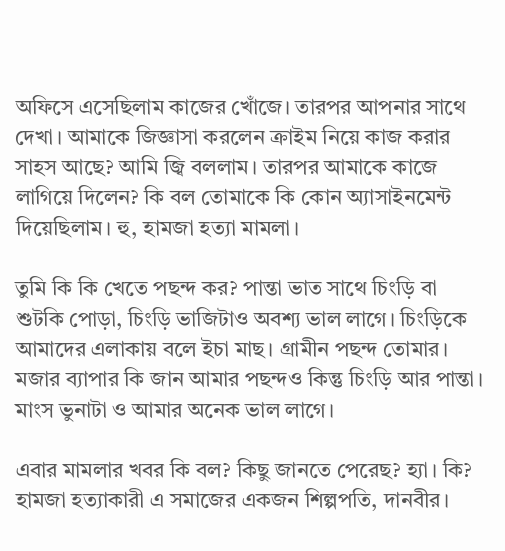অফিসে এসেছিলাম কাজের খোঁজে। তারপর আপনার সাথে দেখা। আমাকে জিজ্ঞাসা করলেন ক্রাইম নিয়ে কাজ করার সাহস আছে? আমি জ্বি বললাম। তারপর আমাকে কাজে লাগিয়ে দিলেন? কি বল তোমাকে কি কোন অ্যাসাইনমেন্ট দিয়েছিলাম। হু, হামজা হত্যা মামলা।

তুমি কি কি খেতে পছন্দ কর? পান্তা ভাত সাথে চিংড়ি বা শুটকি পোড়া, চিংড়ি ভাজিটাও অবশ্য ভাল লাগে। চিংড়িকে আমাদের এলাকায় বলে ইচা মাছ। গ্রামীন পছন্দ তোমার। মজার ব্যাপার কি জান আমার পছন্দও কিন্তু চিংড়ি আর পান্তা। মাংস ভুনাটা ও আমার অনেক ভাল লাগে।

এবার মামলার খবর কি বল? কিছু জানতে পেরেছ? হ্যা। কি? হামজা হত্যাকারী এ সমাজের একজন শিল্পপতি, দানবীর।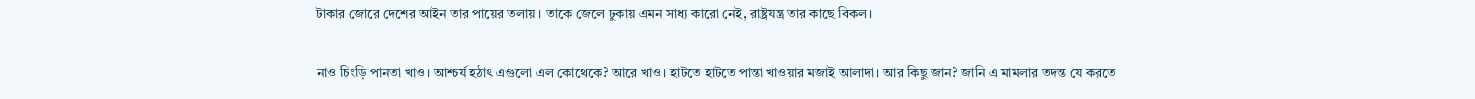টাকার জোরে দেশের আইন তার পায়ের তলায়। তাকে জেলে ঢুকায় এমন সাধ্য কারো নেই, রাষ্ট্রযন্ত্র তার কাছে বিকল।

নাও চিংড়ি পানতা খাও। আশ্চর্য হঠাৎ এগুলো এল কোথেকে? আরে খাও। হাটতে হাটতে পান্তা খাওয়ার মজাই আলাদা। আর কিছু জান? জানি এ মামলার তদন্ত যে করতে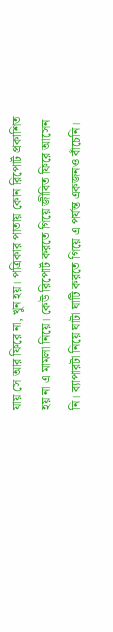যায় সে আর ফিরে না, খুন হয়। পত্রিকার পাতায় কোন রিপোর্ট প্রকাশিত হয় না এ মামলা নিয়ে। কেউ রিপোর্ট করতে গিয়ে জীবিত ফিরে আসেন নি। ব্যাপারটা নিয়ে ঘাটা ঘাটি করতে গিয়ে এ পর্যন্ত একজনও বাঁচেনি।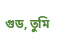গুড, তুমি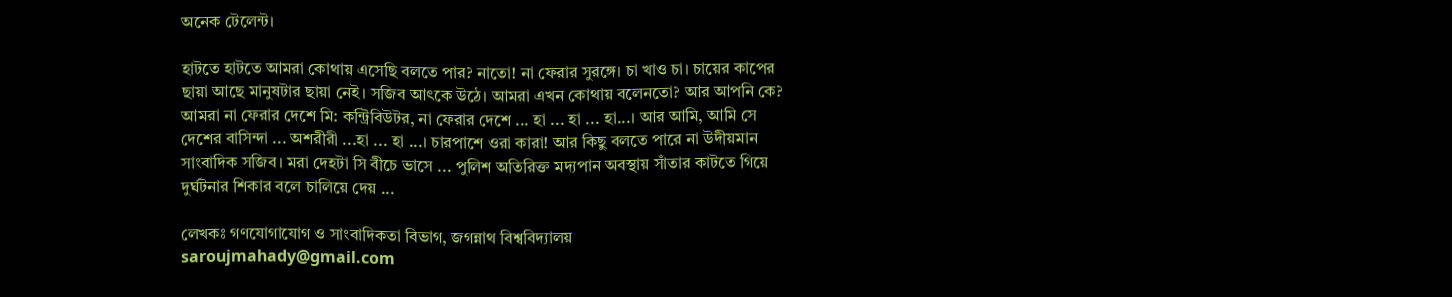অনেক টেলেন্ট।

হাটতে হাটতে আমরা কোথায় এসেছি বলতে পার? নাতো! না ফেরার সুরঙ্গে। চা খাও চা। চায়ের কাপের ছায়া আছে মানুষটার ছায়া নেই। সজিব আৎকে উঠে। আমরা এখন কোথায় বলেনতো? আর আপনি কে? আমরা না ফেরার দেশে মি: কন্ট্রিবিউটর, না ফেরার দেশে ... হা ... হা ... হা...। আর আমি, আমি সে দেশের বাসিন্দা ... অশরীরী ...হা ... হা ...। চারপাশে ওরা কারা! আর কিছু বলতে পারে না উদীয়মান সাংবাদিক সজিব। মরা দেহটা সি বীচে ভাসে ... পুলিশ অতিরিক্ত মদ্যপান অবস্থায় সাঁতার কাটতে গিয়ে দুর্ঘটনার শিকার বলে চালিয়ে দেয় ...

লেখকঃ গণযোগাযোগ ও সাংবাদিকতা বিভাগ, জগন্নাথ বিশ্ববিদ্যালয়
saroujmahady@gmail.com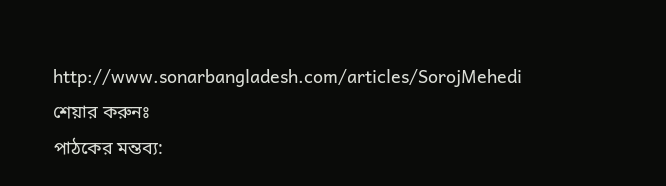http://www.sonarbangladesh.com/articles/SorojMehedi
শেয়ার করুনঃ
পাঠকের মন্তব্য: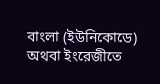বাংলা (ইউনিকোডে) অথবা ইংরেজীতে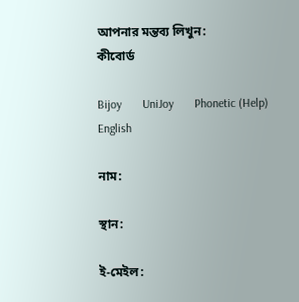আপনার মন্তব্য লিখুন:
কীবোর্ড

Bijoy       UniJoy       Phonetic (Help)       English

নাম:

স্থান:

ই-মেইল: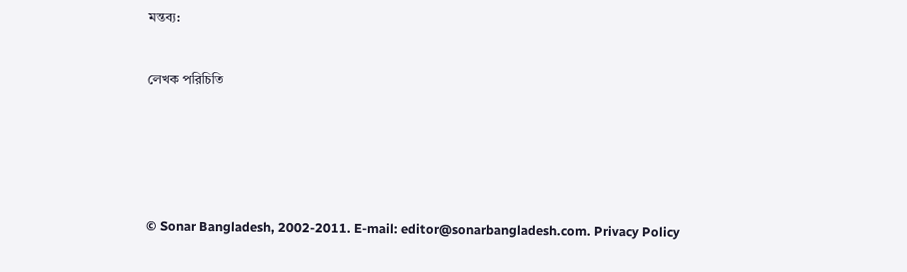মন্তব্য:


লেখক পরিচিতি






© Sonar Bangladesh, 2002-2011. E-mail: editor@sonarbangladesh.com. Privacy Policy